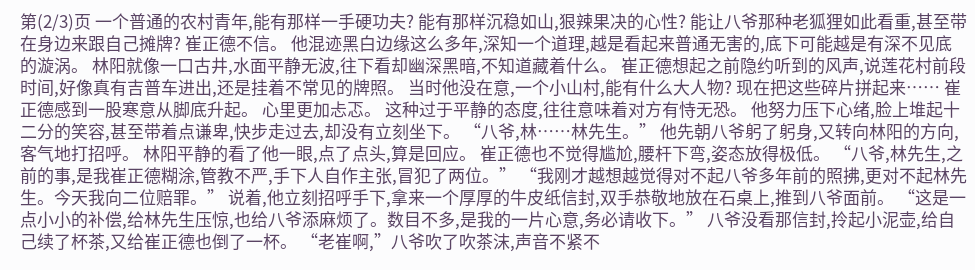第(2/3)页 一个普通的农村青年,能有那样一手硬功夫? 能有那样沉稳如山,狠辣果决的心性? 能让八爷那种老狐狸如此看重,甚至带在身边来跟自己摊牌? 崔正德不信。 他混迹黑白边缘这么多年,深知一个道理,越是看起来普通无害的,底下可能越是有深不见底的漩涡。 林阳就像一口古井,水面平静无波,往下看却幽深黑暗,不知道藏着什么。 崔正德想起之前隐约听到的风声,说莲花村前段时间,好像真有吉普车进出,还是挂着不常见的牌照。 当时他没在意,一个小山村,能有什么大人物? 现在把这些碎片拼起来…… 崔正德感到一股寒意从脚底升起。 心里更加忐忑。 这种过于平静的态度,往往意味着对方有恃无恐。 他努力压下心绪,脸上堆起十二分的笑容,甚至带着点谦卑,快步走过去,却没有立刻坐下。 “八爷,林……林先生。” 他先朝八爷躬了躬身,又转向林阳的方向,客气地打招呼。 林阳平静的看了他一眼,点了点头,算是回应。 崔正德也不觉得尴尬,腰杆下弯,姿态放得极低。 “八爷,林先生,之前的事,是我崔正德糊涂,管教不严,手下人自作主张,冒犯了两位。” “我刚才越想越觉得对不起八爷多年前的照拂,更对不起林先生。今天我向二位赔罪。” 说着,他立刻招呼手下,拿来一个厚厚的牛皮纸信封,双手恭敬地放在石桌上,推到八爷面前。 “这是一点小小的补偿,给林先生压惊,也给八爷添麻烦了。数目不多,是我的一片心意,务必请收下。” 八爷没看那信封,拎起小泥壶,给自己续了杯茶,又给崔正德也倒了一杯。 “老崔啊,”八爷吹了吹茶沫,声音不紧不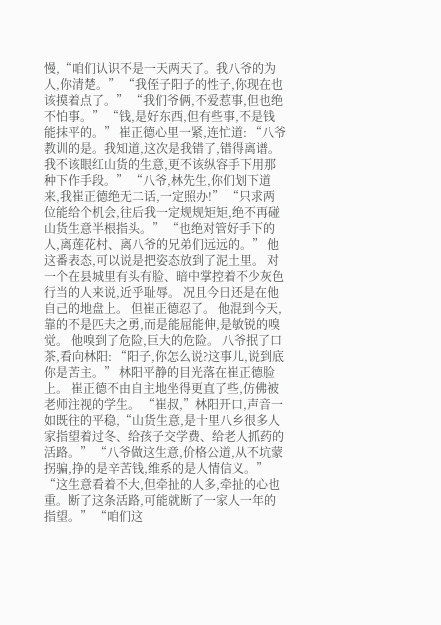慢,“咱们认识不是一天两天了。我八爷的为人,你清楚。” “我侄子阳子的性子,你现在也该摸着点了。” “我们爷俩,不爱惹事,但也绝不怕事。” “钱,是好东西,但有些事,不是钱能抹平的。” 崔正德心里一紧,连忙道: “八爷教训的是。我知道,这次是我错了,错得离谱。我不该眼红山货的生意,更不该纵容手下用那种下作手段。” “八爷,林先生,你们划下道来,我崔正德绝无二话,一定照办!” “只求两位能给个机会,往后我一定规规矩矩,绝不再碰山货生意半根指头。” “也绝对管好手下的人,离莲花村、离八爷的兄弟们远远的。” 他这番表态,可以说是把姿态放到了泥土里。 对一个在县城里有头有脸、暗中掌控着不少灰色行当的人来说,近乎耻辱。 况且今日还是在他自己的地盘上。 但崔正德忍了。 他混到今天,靠的不是匹夫之勇,而是能屈能伸,是敏锐的嗅觉。 他嗅到了危险,巨大的危险。 八爷抿了口茶,看向林阳: “阳子,你怎么说?这事儿,说到底你是苦主。” 林阳平静的目光落在崔正德脸上。 崔正德不由自主地坐得更直了些,仿佛被老师注视的学生。 “崔叔,”林阳开口,声音一如既往的平稳,“山货生意,是十里八乡很多人家指望着过冬、给孩子交学费、给老人抓药的活路。” “八爷做这生意,价格公道,从不坑蒙拐骗,挣的是辛苦钱,维系的是人情信义。” “这生意看着不大,但牵扯的人多,牵扯的心也重。断了这条活路,可能就断了一家人一年的指望。” “咱们这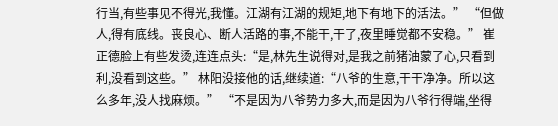行当,有些事见不得光,我懂。江湖有江湖的规矩,地下有地下的活法。” “但做人,得有底线。丧良心、断人活路的事,不能干,干了,夜里睡觉都不安稳。” 崔正德脸上有些发烫,连连点头:“是,林先生说得对,是我之前猪油蒙了心,只看到利,没看到这些。” 林阳没接他的话,继续道:“八爷的生意,干干净净。所以这么多年,没人找麻烦。” “不是因为八爷势力多大,而是因为八爷行得端,坐得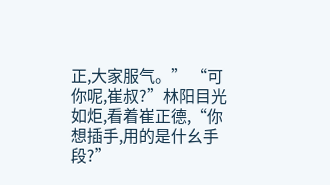正,大家服气。” “可你呢,崔叔?”林阳目光如炬,看着崔正德,“你想插手,用的是什幺手段?”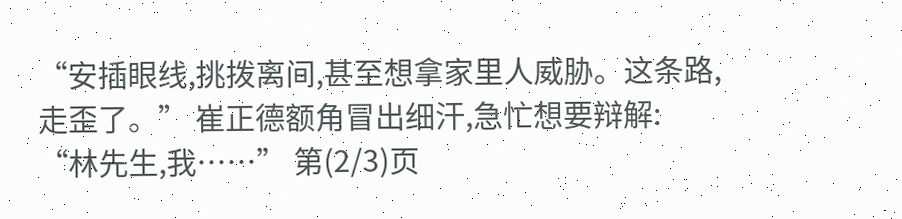“安插眼线,挑拨离间,甚至想拿家里人威胁。这条路,走歪了。” 崔正德额角冒出细汗,急忙想要辩解: “林先生,我……” 第(2/3)页